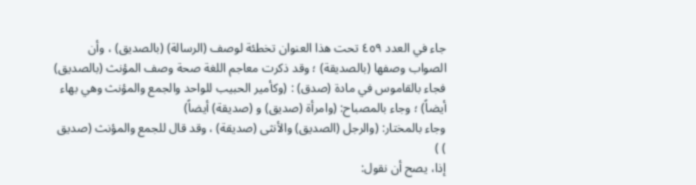جاء في العدد ٤٥٩ تحت هذا العنوان تخطئة لوصف (الرسالة) (بالصديق) ، وأن الصواب وصفها (بالصديقة) ؛ وقد ذكرت معاجم اللغة صحة وصف المؤنث (بالصديق)
فجاء بالقاموس في مادة (صدق) : (وكأمير الحبيب للواحد والجمع والمؤنث وهي بهاء أيضاً) ؛ وجاء بالمصباح: (وامرأة (صديق) و (صديقة) أيضاً)
وجاء بالمختار: (والرجل (الصديق) والأنثى (صديقة) ، وقد قال للجمع والمؤنث (صديق ) )
إذا، يصح أن نقول: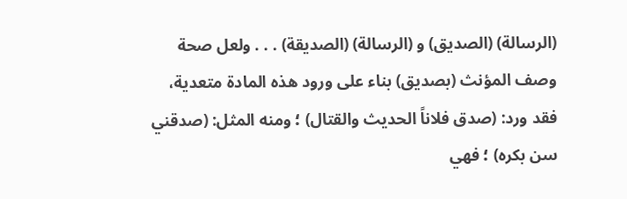(الرسالة) (الصديق) و (الرسالة) (الصديقة) . . . ولعل صحة وصف المؤنث (بصديق) بناء على ورود هذه المادة متعدية، فقد ورد: (صدق فلاناً الحديث والقتال) ؛ ومنه المثل: (صدقني سن بكره) ؛ فهي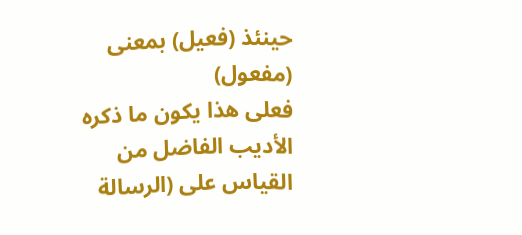حينئذ (فعيل) بمعنى (مفعول)
فعلى هذا يكون ما ذكره الأديب الفاضل من القياس على (الرسالة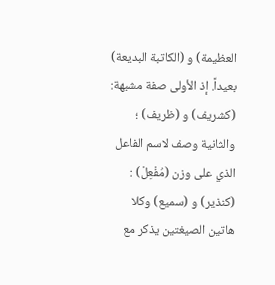العظيمة) و (الكاتبة البديعة) بعيداً. إذ الأولى صفة مشبهة: (كشريف) و (ظريف) ؛ والثانية وصف لاسم الفاعل الذي على وزن (مُفْعِلْ) : (كنذير) و (سميع) وكلا هاتين الصيغتين يذكر مع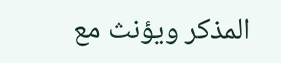المذكر ويؤنث مع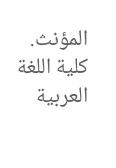المؤنث.
كلية اللغة العربية